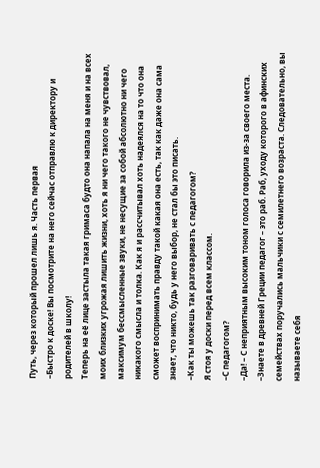Путь, через который прошел лишь я. Часть первая
–Быстро к доске! Вы посмотрите на него сейчас отправлю к директору и родителей в школу!
Теперь на её лице застыла такая гримаса будто она напала на меня и на всех моих близких угрожая лишить жизни, хоть я ни чего такого не чувствовал, максимум бессмысленные звуки, не несущие за собой абсолютно ни чего никакого смысла и толка. Как я и рассчитывал хоть надеялся на то что она сможет воспринимать правду такой какая она есть, так как даже она сама знает, что никто, будь у него выбор, не стал бы это писать.
–Как ты можешь так разговаривать с педагогом?
Я стоя у доски перед всем классом.
–С педагогом?
–Да! – С неприятным высоким тоном голоса говорила из-за своего места.
–Знаете в древней Греции педагог – это раб. Раб, уходу которого в афинских семействах поручались мальчики с семилетнего возраста. Следовательно, вы называете себя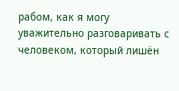рабом, как я могу уважительно разговаривать с человеком, который лишён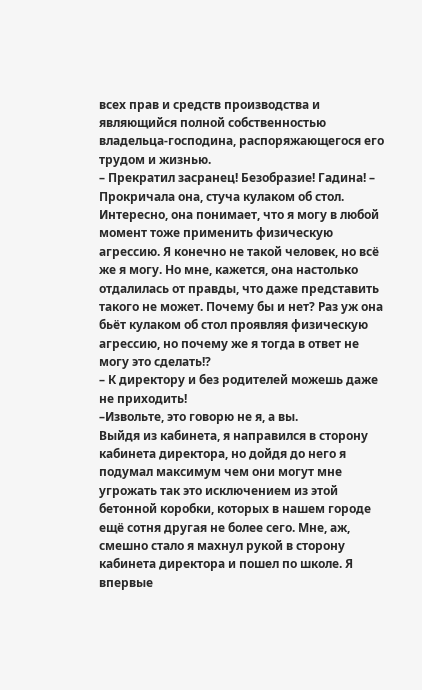всех прав и средств производства и являющийся полной собственностью владельца-господина, распоряжающегося его трудом и жизнью.
– Прекратил засранец! Безобразие! Гадина! – Прокричала она, стуча кулаком об стол.
Интересно, она понимает, что я могу в любой момент тоже применить физическую агрессию. Я конечно не такой человек, но всё же я могу. Но мне, кажется, она настолько отдалилась от правды, что даже представить такого не может. Почему бы и нет? Раз уж она бьёт кулаком об стол проявляя физическую агрессию, но почему же я тогда в ответ не могу это сделать!?
– К директору и без родителей можешь даже не приходить!
–Извольте, это говорю не я, а вы.
Выйдя из кабинета, я направился в сторону кабинета директора, но дойдя до него я подумал максимум чем они могут мне угрожать так это исключением из этой бетонной коробки, которых в нашем городе ещё сотня другая не более сего. Мне, аж, смешно стало я махнул рукой в сторону кабинета директора и пошел по школе. Я впервые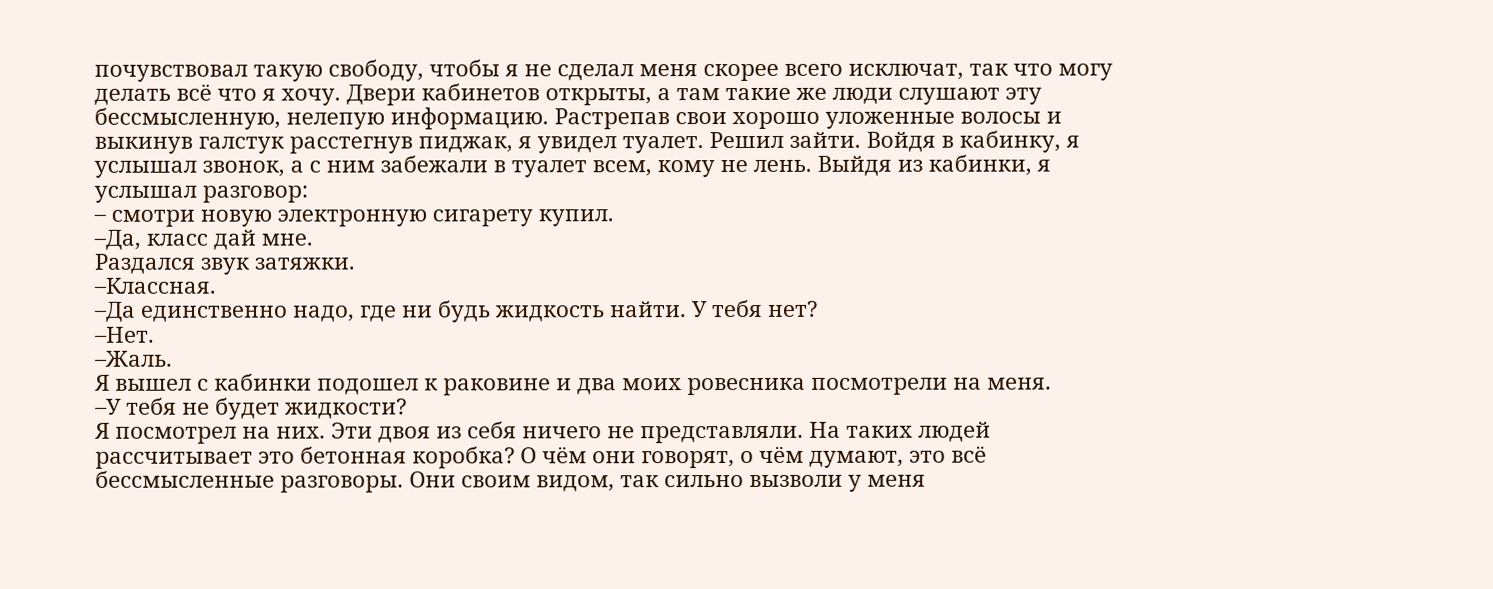почувствовал такую свободу, чтобы я не сделал меня скорее всего исключат, так что могу делать всё что я хочу. Двери кабинетов открыты, а там такие же люди слушают эту бессмысленную, нелепую информацию. Растрепав свои хорошо уложенные волосы и выкинув галстук расстегнув пиджак, я увидел туалет. Решил зайти. Войдя в кабинку, я услышал звонок, а с ним забежали в туалет всем, кому не лень. Выйдя из кабинки, я услышал разговор:
– смотри новую электронную сигарету купил.
–Да, класс дай мне.
Раздался звук затяжки.
–Классная.
–Да единственно надо, где ни будь жидкость найти. У тебя нет?
–Нет.
–Жаль.
Я вышел с кабинки подошел к раковине и два моих ровесника посмотрели на меня.
–У тебя не будет жидкости?
Я посмотрел на них. Эти двоя из себя ничего не представляли. На таких людей рассчитывает это бетонная коробка? О чём они говорят, о чём думают, это всё бессмысленные разговоры. Они своим видом, так сильно вызволи у меня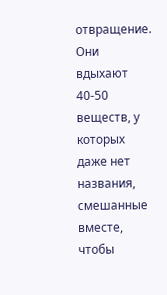отвращение. Они вдыхают 40-50 веществ, у которых даже нет названия, смешанные вместе, чтобы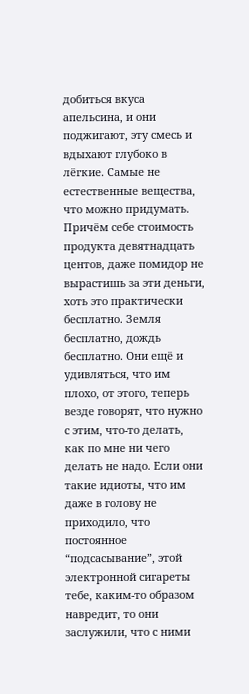добиться вкуса апельсина, и они поджигают, эту смесь и вдыхают глубоко в лёгкие. Самые не естественные вещества, что можно придумать. Причём себе стоимость продукта девятнадцать центов, даже помидор не вырастишь за эти деньги, хоть это практически бесплатно. Земля бесплатно, дождь бесплатно. Они ещё и удивляться, что им плохо, от этого, теперь везде говорят, что нужно с этим, что-то делать, как по мне ни чего делать не надо. Если они такие идиоты, что им даже в голову не приходило, что постоянное “подсасывание”, этой электронной сигареты тебе, каким-то образом навредит, то они заслужили, что с ними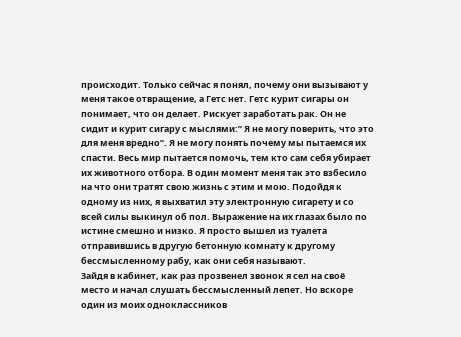происходит. Только сейчас я понял, почему они вызывают у меня такое отвращение, а Гетс нет. Гетс курит сигары он понимает, что он делает. Рискует заработать рак. Он не сидит и курит сигару с мыслями:” Я не могу поверить, что это для меня вредно”. Я не могу понять почему мы пытаемся их спасти. Весь мир пытается помочь, тем кто сам себя убирает их животного отбора. В один момент меня так это взбесило на что они тратят свою жизнь с этим и мою. Подойдя к одному из них, я выхватил эту электронную сигарету и со всей силы выкинул об пол. Выражение на их глазах было по истине смешно и низко. Я просто вышел из туалета отправившись в другую бетонную комнату к другому бессмысленному рабу, как они себя называют.
Зайдя в кабинет, как раз прозвенел звонок я сел на своё место и начал слушать бессмысленный лепет. Но вскоре один из моих одноклассников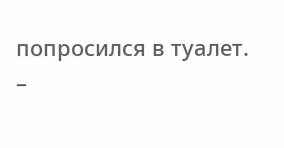попросился в туалет.
–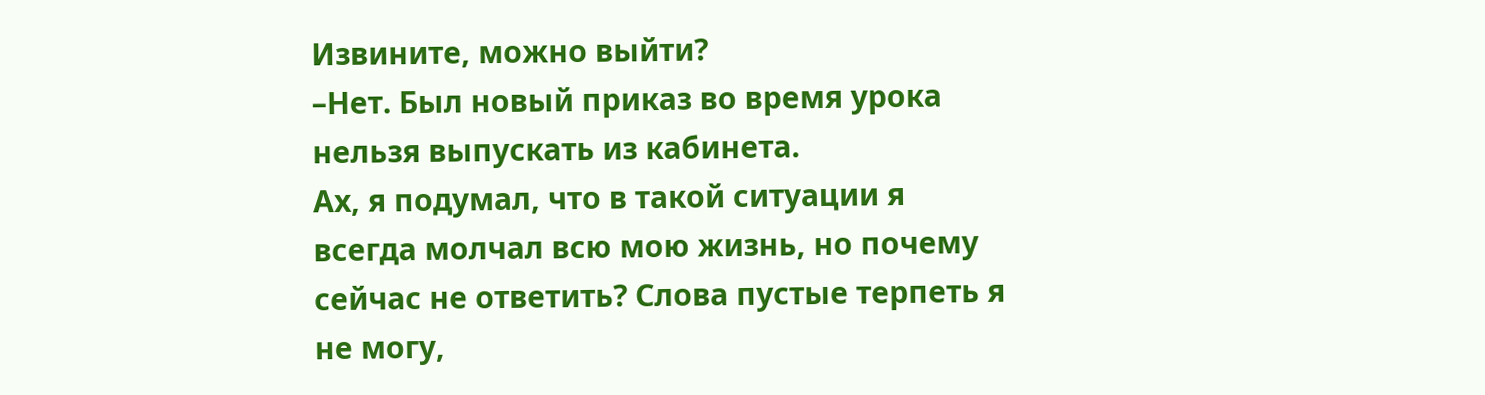Извините, можно выйти?
–Нет. Был новый приказ во время урока нельзя выпускать из кабинета.
Ах, я подумал, что в такой ситуации я всегда молчал всю мою жизнь, но почему сейчас не ответить? Слова пустые терпеть я не могу,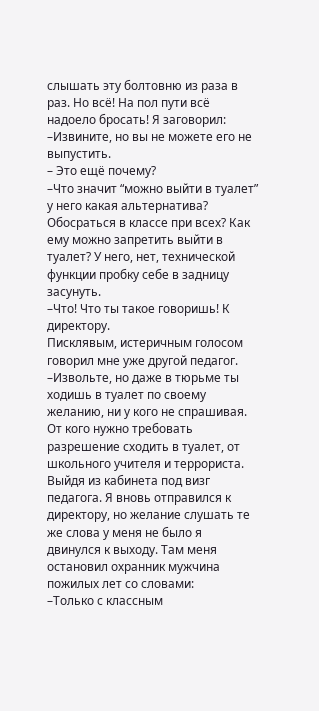слышать эту болтовню из раза в раз. Но всё! На пол пути всё надоело бросать! Я заговорил:
–Извините, но вы не можете его не выпустить.
– Это ещё почему?
–Что значит “можно выйти в туалет” у него какая альтернатива? Обосраться в классе при всех? Как ему можно запретить выйти в туалет? У него, нет, технической функции пробку себе в задницу засунуть.
–Что! Что ты такое говоришь! К директору.
Писклявым, истеричным голосом говорил мне уже другой педагог.
–Извольте, но даже в тюрьме ты ходишь в туалет по своему желанию, ни у кого не спрашивая. От кого нужно требовать разрешение сходить в туалет, от школьного учителя и террориста.
Выйдя из кабинета под визг педагога. Я вновь отправился к директору, но желание слушать те же слова у меня не было я двинулся к выходу. Там меня остановил охранник мужчина пожилых лет со словами:
–Только с классным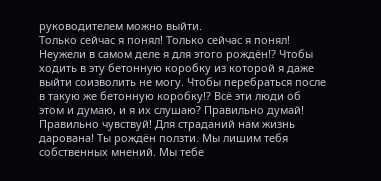руководителем можно выйти.
Только сейчас я понял! Только сейчас я понял! Неужели в самом деле я для этого рождён!? Чтобы ходить в эту бетонную коробку из которой я даже выйти соизволить не могу. Чтобы перебраться после в такую же бетонную коробку!? Всё эти люди об этом и думаю, и я их слушаю? Правильно думай! Правильно чувствуй! Для страданий нам жизнь дарована! Ты рождён ползти. Мы лишим тебя собственных мнений. Мы тебе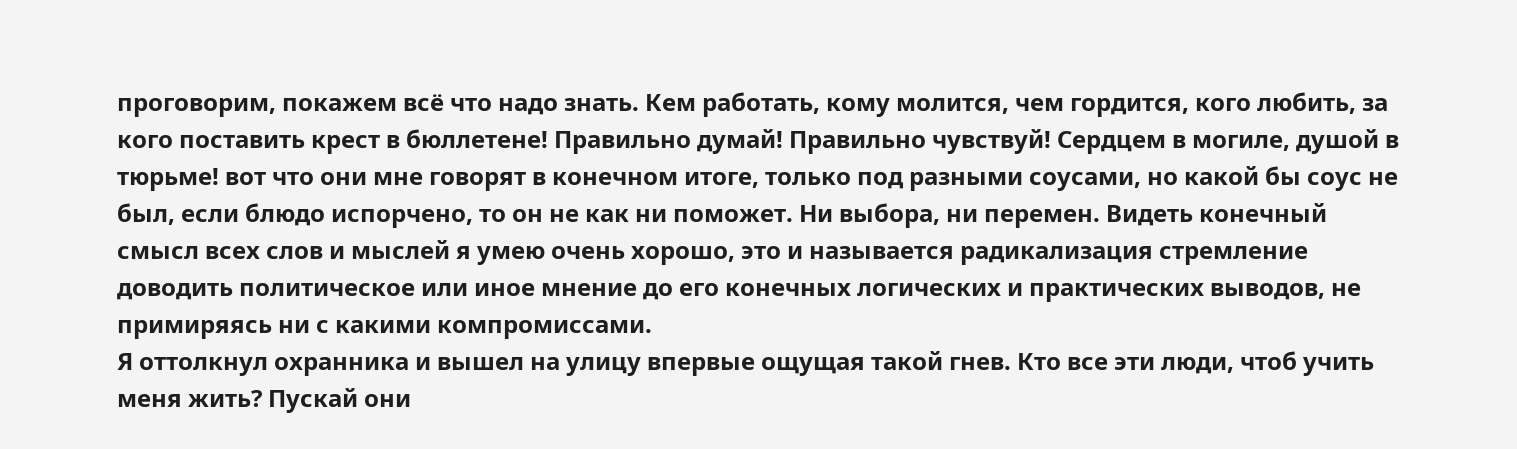проговорим, покажем всё что надо знать. Кем работать, кому молится, чем гордится, кого любить, за кого поставить крест в бюллетене! Правильно думай! Правильно чувствуй! Сердцем в могиле, душой в тюрьме! вот что они мне говорят в конечном итоге, только под разными соусами, но какой бы соус не был, если блюдо испорчено, то он не как ни поможет. Ни выбора, ни перемен. Видеть конечный смысл всех слов и мыслей я умею очень хорошо, это и называется радикализация стремление доводить политическое или иное мнение до его конечных логических и практических выводов, не примиряясь ни с какими компромиссами.
Я оттолкнул охранника и вышел на улицу впервые ощущая такой гнев. Кто все эти люди, чтоб учить меня жить? Пускай они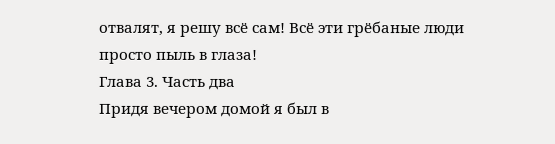отвалят, я решу всё сам! Всё эти грёбаные люди просто пыль в глаза!
Глава 3. Часть два
Придя вечером домой я был в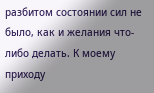разбитом состоянии сил не было, как и желания что-либо делать. К моему приходу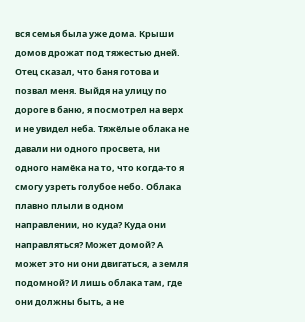вся семья была уже дома. Крыши домов дрожат под тяжестью дней. Отец сказал, что баня готова и позвал меня. Выйдя на улицу по дороге в баню, я посмотрел на верх и не увидел неба. Тяжёлые облака не давали ни одного просвета, ни одного намёка на то, что когда-то я смогу узреть голубое небо. Облака плавно плыли в одном направлении, но куда? Куда они направляться? Может домой? А может это ни они двигаться, а земля подомной? И лишь облака там, где они должны быть, а не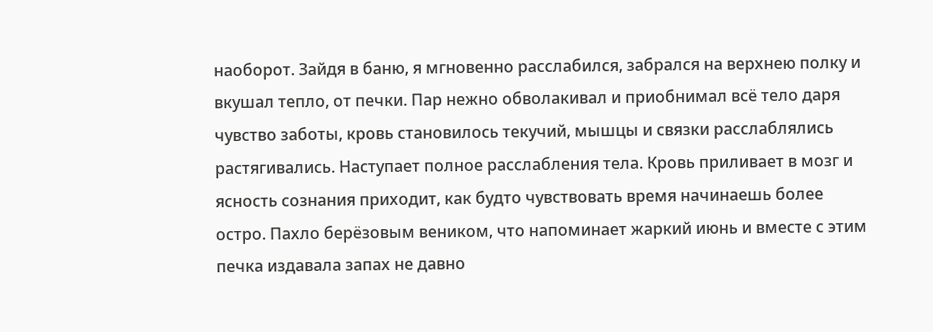наоборот. Зайдя в баню, я мгновенно расслабился, забрался на верхнею полку и вкушал тепло, от печки. Пар нежно обволакивал и приобнимал всё тело даря чувство заботы, кровь становилось текучий, мышцы и связки расслаблялись растягивались. Наступает полное расслабления тела. Кровь приливает в мозг и ясность сознания приходит, как будто чувствовать время начинаешь более остро. Пахло берёзовым веником, что напоминает жаркий июнь и вместе с этим печка издавала запах не давно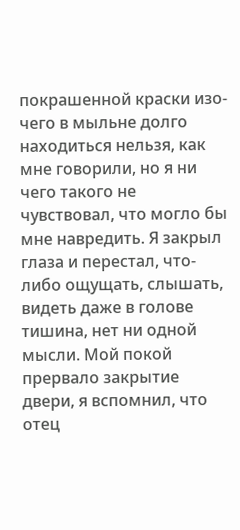покрашенной краски изо-чего в мыльне долго находиться нельзя, как мне говорили, но я ни чего такого не чувствовал, что могло бы мне навредить. Я закрыл глаза и перестал, что-либо ощущать, слышать, видеть даже в голове тишина, нет ни одной мысли. Мой покой прервало закрытие двери, я вспомнил, что отец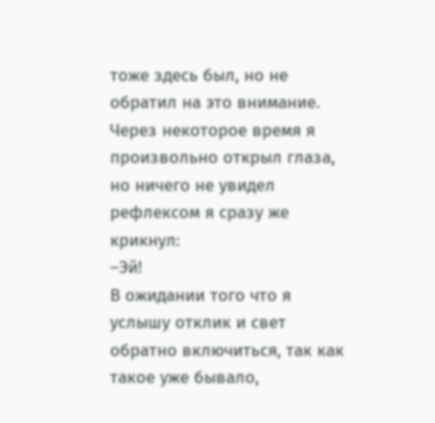тоже здесь был, но не обратил на это внимание. Через некоторое время я произвольно открыл глаза, но ничего не увидел рефлексом я сразу же крикнул:
–Эй!
В ожидании того что я услышу отклик и свет обратно включиться, так как такое уже бывало,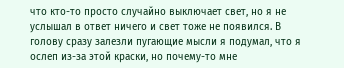что кто-то просто случайно выключает свет, но я не услышал в ответ ничего и свет тоже не появился. В голову сразу залезли пугающие мысли я подумал, что я ослеп из-за этой краски, но почему-то мне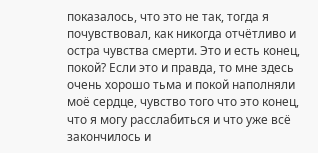показалось, что это не так, тогда я почувствовал, как никогда отчётливо и остра чувства смерти. Это и есть конец, покой? Если это и правда, то мне здесь очень хорошо тьма и покой наполняли моё сердце, чувство того что это конец, что я могу расслабиться и что уже всё закончилось и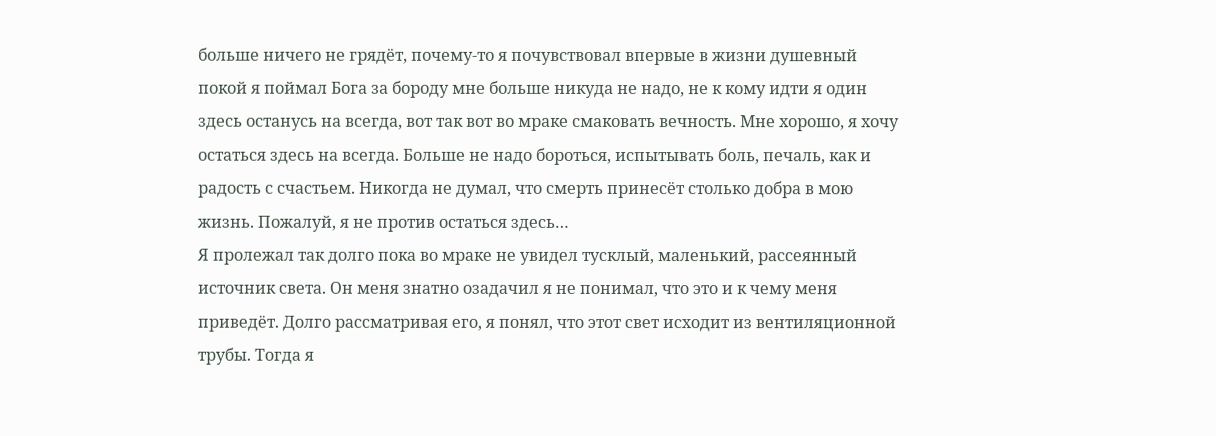больше ничего не грядёт, почему-то я почувствовал впервые в жизни душевный покой я поймал Бога за бороду мне больше никуда не надо, не к кому идти я один здесь останусь на всегда, вот так вот во мраке смаковать вечность. Мне хорошо, я хочу остаться здесь на всегда. Больше не надо бороться, испытывать боль, печаль, как и радость с счастьем. Никогда не думал, что смерть принесёт столько добра в мою жизнь. Пожалуй, я не против остаться здесь…
Я пролежал так долго пока во мраке не увидел тусклый, маленький, рассеянный источник света. Он меня знатно озадачил я не понимал, что это и к чему меня приведёт. Долго рассматривая его, я понял, что этот свет исходит из вентиляционной трубы. Тогда я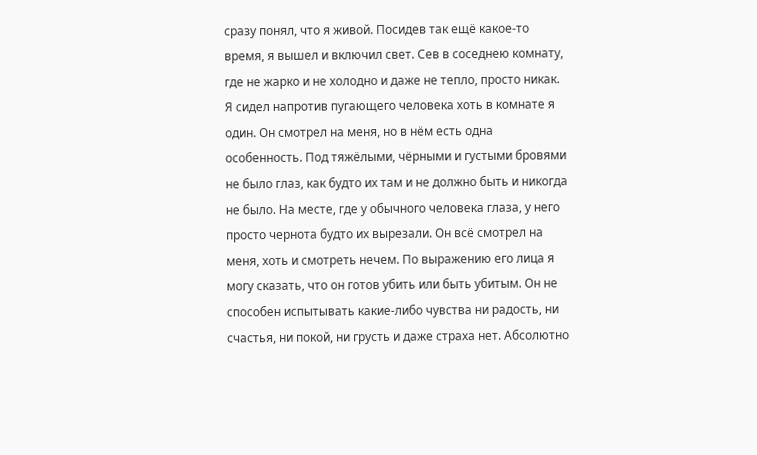сразу понял, что я живой. Посидев так ещё какое-то время, я вышел и включил свет. Сев в соседнею комнату, где не жарко и не холодно и даже не тепло, просто никак. Я сидел напротив пугающего человека хоть в комнате я один. Он смотрел на меня, но в нём есть одна особенность. Под тяжёлыми, чёрными и густыми бровями не было глаз, как будто их там и не должно быть и никогда не было. На месте, где у обычного человека глаза, у него просто чернота будто их вырезали. Он всё смотрел на меня, хоть и смотреть нечем. По выражению его лица я могу сказать, что он готов убить или быть убитым. Он не способен испытывать какие-либо чувства ни радость, ни счастья, ни покой, ни грусть и даже страха нет. Абсолютно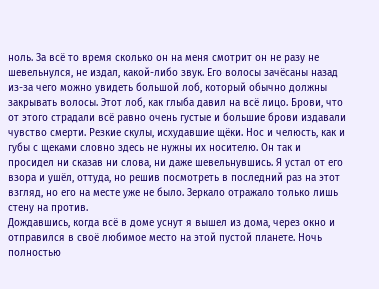ноль. За всё то время сколько он на меня смотрит он не разу не шевельнулся, не издал, какой-либо звук. Его волосы зачёсаны назад из-за чего можно увидеть большой лоб, который обычно должны закрывать волосы. Этот лоб, как глыба давил на всё лицо. Брови, что от этого страдали всё равно очень густые и большие брови издавали чувство смерти. Резкие скулы, исхудавшие щёки. Нос и челюсть, как и губы с щеками словно здесь не нужны их носителю. Он так и просидел ни сказав ни слова, ни даже шевельнувшись. Я устал от его взора и ушёл, оттуда, но решив посмотреть в последний раз на этот взгляд, но его на месте уже не было. Зеркало отражало только лишь стену на против.
Дождавшись, когда всё в доме уснут я вышел из дома, через окно и отправился в своё любимое место на этой пустой планете. Ночь полностью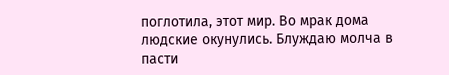поглотила, этот мир. Во мрак дома людские окунулись. Блуждаю молча в пасти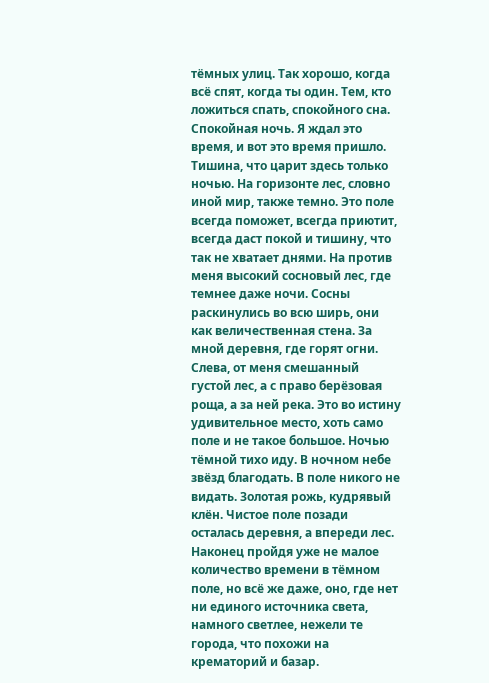тёмных улиц. Так хорошо, когда всё спят, когда ты один. Тем, кто ложиться спать, спокойного сна. Спокойная ночь. Я ждал это время, и вот это время пришло. Тишина, что царит здесь только ночью. На горизонте лес, словно иной мир, также темно. Это поле всегда поможет, всегда приютит, всегда даст покой и тишину, что так не хватает днями. На против меня высокий сосновый лес, где темнее даже ночи. Сосны раскинулись во всю ширь, они как величественная стена. За мной деревня, где горят огни. Слева, от меня смешанный густой лес, а с право берёзовая роща, а за ней река. Это во истину удивительное место, хоть само поле и не такое большое. Ночью тёмной тихо иду. В ночном небе звёзд благодать. В поле никого не видать. Золотая рожь, кудрявый клён. Чистое поле позади осталась деревня, а впереди лес. Наконец пройдя уже не малое количество времени в тёмном поле, но всё же даже, оно, где нет ни единого источника света, намного светлее, нежели те города, что похожи на крематорий и базар.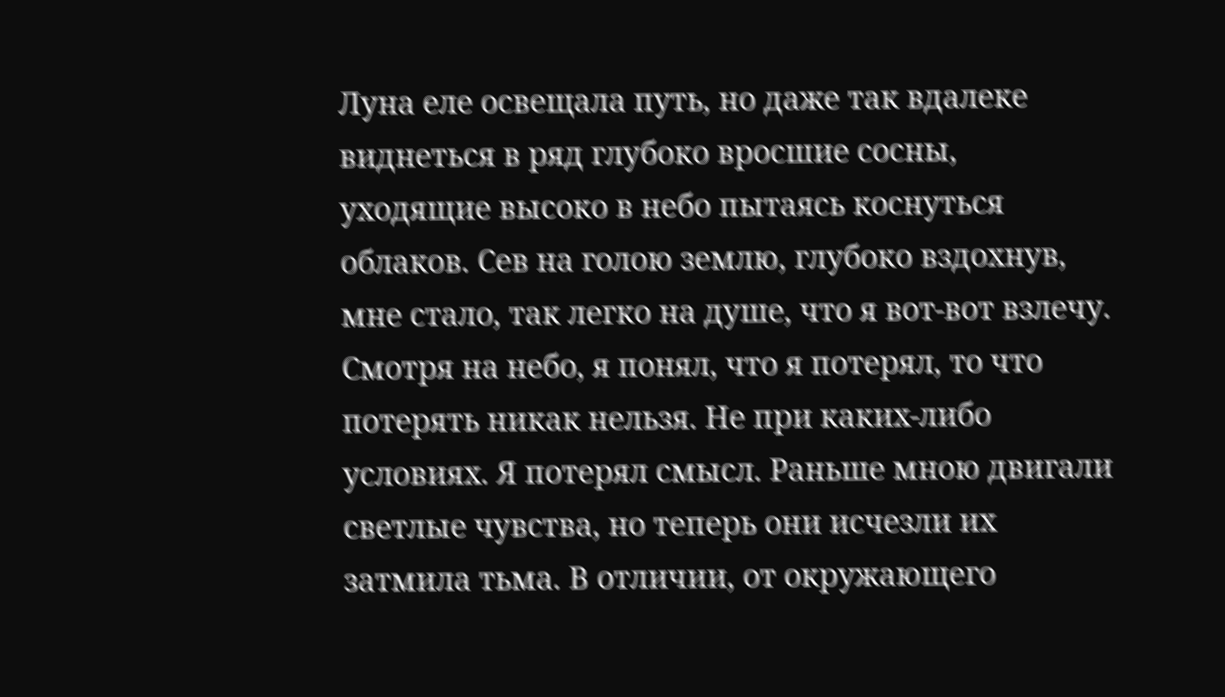Луна еле освещала путь, но даже так вдалеке виднеться в ряд глубоко вросшие сосны, уходящие высоко в небо пытаясь коснуться облаков. Сев на голою землю, глубоко вздохнув, мне стало, так легко на душе, что я вот-вот взлечу.
Смотря на небо, я понял, что я потерял, то что потерять никак нельзя. Не при каких-либо условиях. Я потерял смысл. Раньше мною двигали светлые чувства, но теперь они исчезли их затмила тьма. В отличии, от окружающего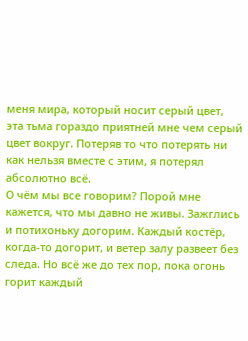меня мира, который носит серый цвет, эта тьма гораздо приятней мне чем серый цвет вокруг. Потеряв то что потерять ни как нельзя вместе с этим, я потерял абсолютно всё.
О чём мы все говорим? Порой мне кажется, что мы давно не живы. Зажглись и потихоньку догорим. Каждый костёр, когда-то догорит, и ветер залу развеет без следа. Но всё же до тех пор, пока огонь горит каждый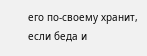его по-своему хранит, если беда и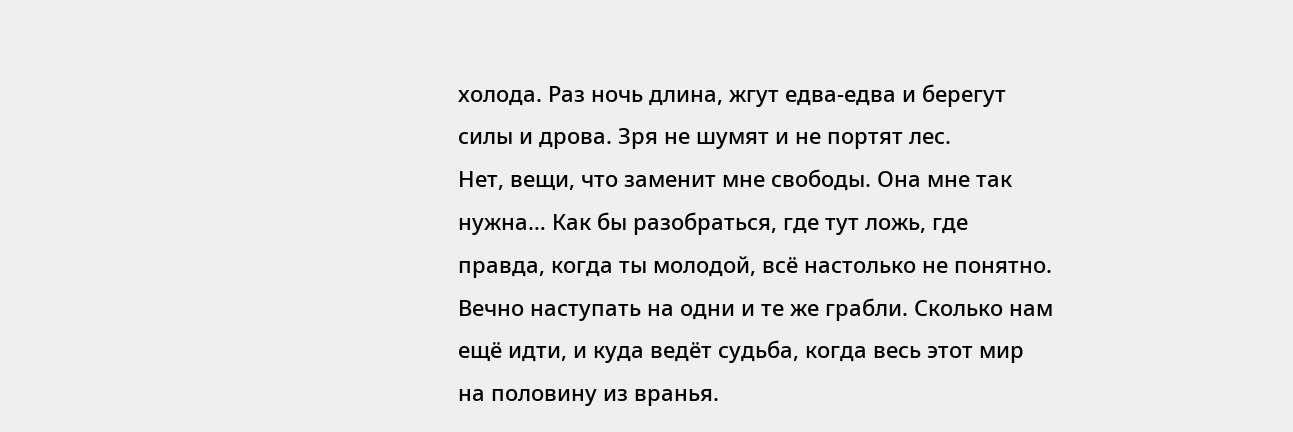холода. Раз ночь длина, жгут едва-едва и берегут силы и дрова. Зря не шумят и не портят лес.
Нет, вещи, что заменит мне свободы. Она мне так нужна… Как бы разобраться, где тут ложь, где правда, когда ты молодой, всё настолько не понятно. Вечно наступать на одни и те же грабли. Сколько нам ещё идти, и куда ведёт судьба, когда весь этот мир на половину из вранья.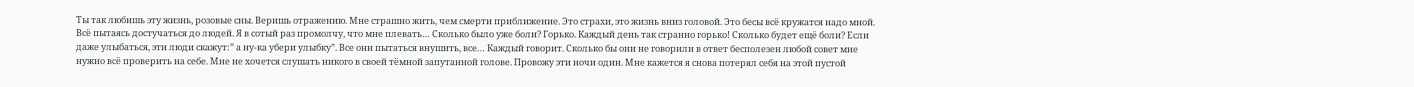Ты так любишь эту жизнь, розовые сны. Веришь отражению. Мне страшно жить, чем смерти приближение. Это страхи, это жизнь вниз головой. Это бесы всё кружатся надо мной. Всё пытаясь достучаться до людей. Я в сотый раз промолчу, что мне плевать… Сколько было уже боли? Горько. Каждый день так странно горько! Сколько будет ещё боли? Если даже улыбаться, эти люди скажут:” а ну-ка убери улыбку”. Все они пытаться внушить, все… Каждый говорит. Сколько бы они не говорили в ответ бесполезен любой совет мне нужно всё проверить на себе. Мне не хочется слушать никого в своей тёмной запутанной голове. Провожу эти ночи один. Мне кажется я снова потерял себя на этой пустой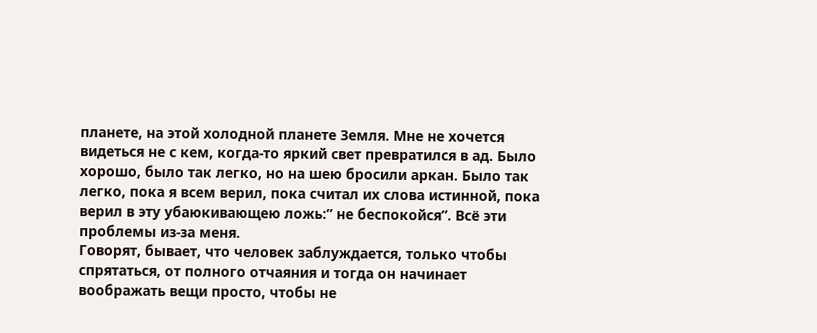планете, на этой холодной планете Земля. Мне не хочется видеться не с кем, когда-то яркий свет превратился в ад. Было хорошо, было так легко, но на шею бросили аркан. Было так легко, пока я всем верил, пока считал их слова истинной, пока верил в эту убаюкивающею ложь:” не беспокойся”. Всё эти проблемы из-за меня.
Говорят, бывает, что человек заблуждается, только чтобы спрятаться, от полного отчаяния и тогда он начинает воображать вещи просто, чтобы не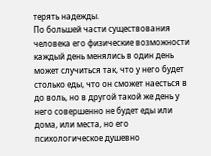терять надежды.
По большей части существования человека его физические возможности каждый день менялись в один день может случиться так, что у него будет столько еды, что он сможет наесться в до воль, но в другой такой же день у него совершенно не будет еды или дома, или места, но его психологическое душевно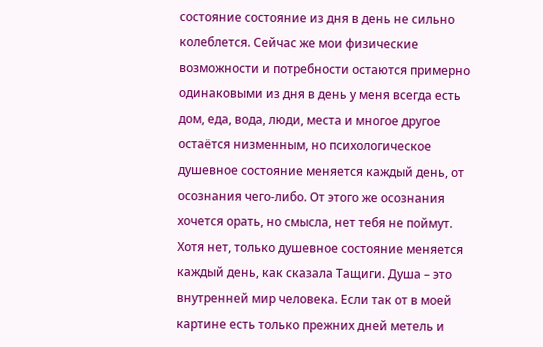состояние состояние из дня в день не сильно колеблется. Сейчас же мои физические возможности и потребности остаются примерно одинаковыми из дня в день у меня всегда есть дом, еда, вода, люди, места и многое другое остаётся низменным, но психологическое душевное состояние меняется каждый день, от осознания чего-либо. От этого же осознания хочется орать, но смысла, нет тебя не поймут. Хотя нет, только душевное состояние меняется каждый день, как сказала Тащиги. Душа – это внутренней мир человека. Если так от в моей картине есть только прежних дней метель и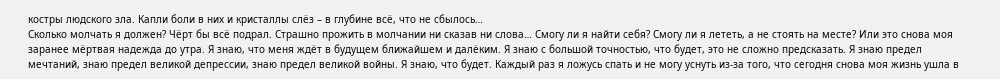костры людского зла. Капли боли в них и кристаллы слёз – в глубине всё, что не сбылось…
Сколько молчать я должен? Чёрт бы всё подрал. Страшно прожить в молчании ни сказав ни слова… Смогу ли я найти себя? Смогу ли я лететь, а не стоять на месте? Или это снова моя заранее мёртвая надежда до утра. Я знаю, что меня ждёт в будущем ближайшем и далёким. Я знаю с большой точностью, что будет, это не сложно предсказать. Я знаю предел мечтаний, знаю предел великой депрессии, знаю предел великой войны. Я знаю, что будет. Каждый раз я ложусь спать и не могу уснуть из-за того, что сегодня снова моя жизнь ушла в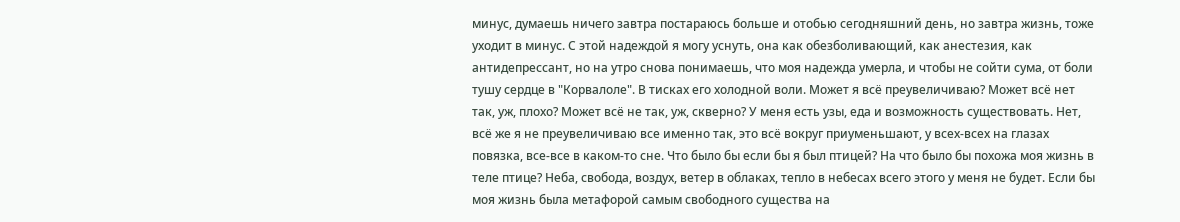минус, думаешь ничего завтра постараюсь больше и отобью сегодняшний день, но завтра жизнь, тоже уходит в минус. С этой надеждой я могу уснуть, она как обезболивающий, как анестезия, как антидепрессант, но на утро снова понимаешь, что моя надежда умерла, и чтобы не сойти сума, от боли тушу сердце в "Корвалоле". В тисках его холодной воли. Может я всё преувеличиваю? Может всё нет так, уж, плохо? Может всё не так, уж, скверно? У меня есть узы, еда и возможность существовать. Нет, всё же я не преувеличиваю все именно так, это всё вокруг приуменьшают, у всех-всех на глазах повязка, все-все в каком-то сне. Что было бы если бы я был птицей? На что было бы похожа моя жизнь в теле птице? Неба, свобода, воздух, ветер в облаках, тепло в небесах всего этого у меня не будет. Если бы моя жизнь была метафорой самым свободного существа на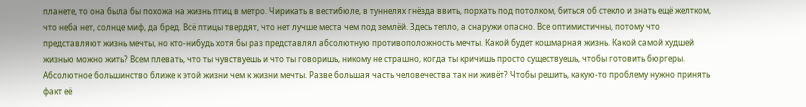планете, то она была бы похожа на жизнь птиц в метро. Чирикать в вестибюле, в туннелях гнёзда ввить, порхать под потолком, биться об стекло и знать ещё желтком, что неба нет, солнце миф, да бред. Всё птицы твердят, что нет лучше места чем под землёй. Здесь тепло, а снаружи опасно. Все оптимистичны, потому что представляют жизнь мечты, но кто-нибудь хотя бы раз представлял абсолютную противоположность мечты. Какой будет кошмарная жизнь. Какой самой худшей жизнью можно жить? Всем плевать, что ты чувствуешь и что ты говоришь, никому не страшно, когда ты кричишь просто существуешь, чтобы готовить бюргеры. Абсолютное большинство ближе к этой жизни чем к жизни мечты. Разве большая часть человечества так ни живёт? Чтобы решить, какую-то проблему нужно принять факт её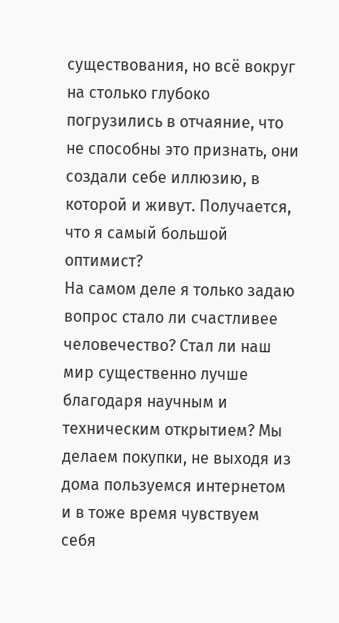существования, но всё вокруг на столько глубоко погрузились в отчаяние, что не способны это признать, они создали себе иллюзию, в которой и живут. Получается, что я самый большой оптимист?
На самом деле я только задаю вопрос стало ли счастливее человечество? Стал ли наш мир существенно лучше благодаря научным и техническим открытием? Мы делаем покупки, не выходя из дома пользуемся интернетом и в тоже время чувствуем себя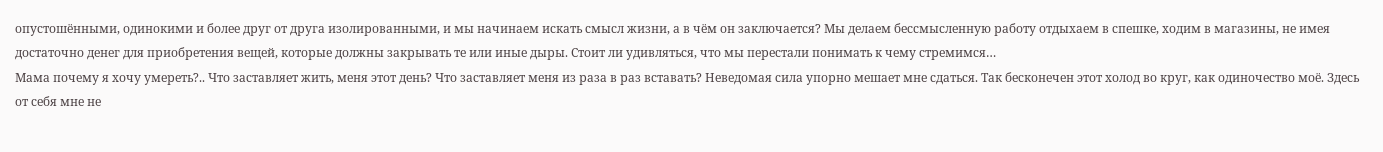опустошёнными, одинокими и более друг от друга изолированными, и мы начинаем искать смысл жизни, а в чём он заключается? Мы делаем бессмысленную работу отдыхаем в спешке, ходим в магазины, не имея достаточно денег для приобретения вещей, которые должны закрывать те или иные дыры. Стоит ли удивляться, что мы перестали понимать к чему стремимся…
Мама почему я хочу умереть?.. Что заставляет жить, меня этот день? Что заставляет меня из раза в раз вставать? Неведомая сила упорно мешает мне сдаться. Так бесконечен этот холод во круг, как одиночество моё. Здесь от себя мне не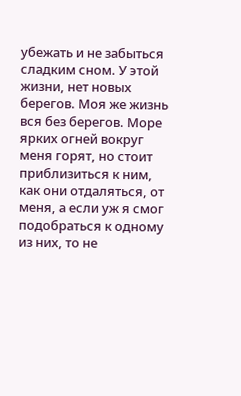убежать и не забыться сладким сном. У этой жизни, нет новых берегов. Моя же жизнь вся без берегов. Море ярких огней вокруг меня горят, но стоит приблизиться к ним, как они отдаляться, от меня, а если уж я смог подобраться к одному из них, то не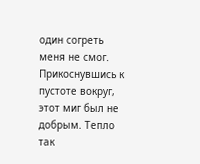один согреть меня не смог. Прикоснувшись к пустоте вокруг, этот миг был не добрым. Тепло так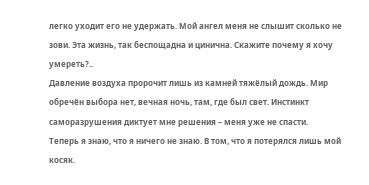легко уходит его не удержать. Мой ангел меня не слышит сколько не зови. Эта жизнь, так беспощадна и цинична. Скажите почему я хочу умереть?..
Давление воздуха пророчит лишь из камней тяжёлый дождь. Мир обречён выбора нет, вечная ночь, там, где был свет. Инстинкт саморазрушения диктует мне решения – меня уже не спасти.
Теперь я знаю, что я ничего не знаю. В том, что я потерялся лишь мой косяк.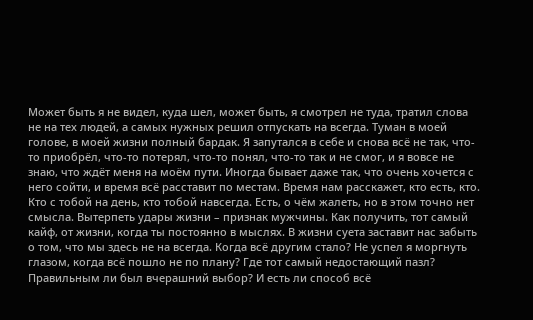Может быть я не видел, куда шел, может быть, я смотрел не туда, тратил слова не на тех людей, а самых нужных решил отпускать на всегда. Туман в моей голове, в моей жизни полный бардак. Я запутался в себе и снова всё не так, что-то приобрёл, что-то потерял, что-то понял, что-то так и не смог, и я вовсе не знаю, что ждёт меня на моём пути. Иногда бывает даже так, что очень хочется с него сойти, и время всё расставит по местам. Время нам расскажет, кто есть, кто. Кто с тобой на день, кто тобой навсегда. Есть, о чём жалеть, но в этом точно нет смысла. Вытерпеть удары жизни – признак мужчины. Как получить, тот самый кайф, от жизни, когда ты постоянно в мыслях. В жизни суета заставит нас забыть о том, что мы здесь не на всегда. Когда всё другим стало? Не успел я моргнуть глазом, когда всё пошло не по плану? Где тот самый недостающий пазл? Правильным ли был вчерашний выбор? И есть ли способ всё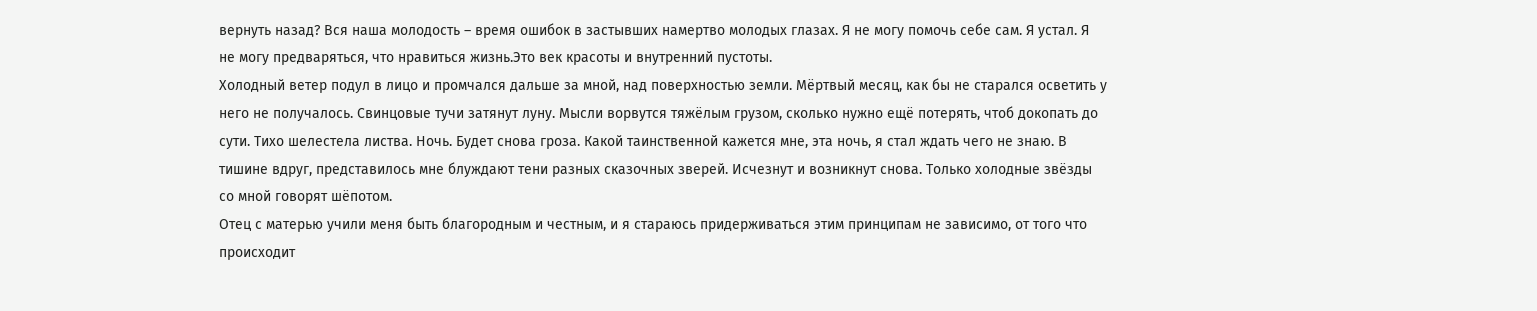вернуть назад? Вся наша молодость – время ошибок в застывших намертво молодых глазах. Я не могу помочь себе сам. Я устал. Я не могу предваряться, что нравиться жизнь.Это век красоты и внутренний пустоты.
Холодный ветер подул в лицо и промчался дальше за мной, над поверхностью земли. Мёртвый месяц, как бы не старался осветить у него не получалось. Свинцовые тучи затянут луну. Мысли ворвутся тяжёлым грузом, сколько нужно ещё потерять, чтоб докопать до сути. Тихо шелестела листва. Ночь. Будет снова гроза. Какой таинственной кажется мне, эта ночь, я стал ждать чего не знаю. В тишине вдруг, представилось мне блуждают тени разных сказочных зверей. Исчезнут и возникнут снова. Только холодные звёзды со мной говорят шёпотом.
Отец с матерью учили меня быть благородным и честным, и я стараюсь придерживаться этим принципам не зависимо, от того что происходит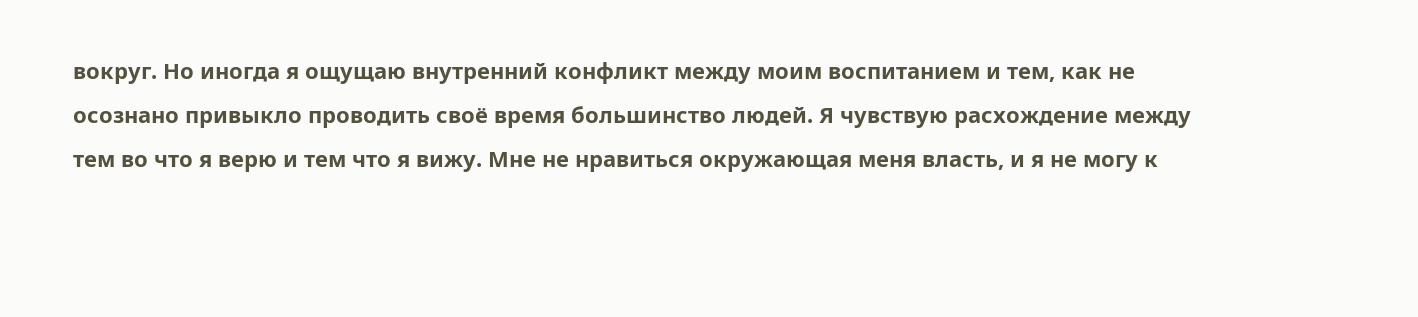вокруг. Но иногда я ощущаю внутренний конфликт между моим воспитанием и тем, как не осознано привыкло проводить своё время большинство людей. Я чувствую расхождение между тем во что я верю и тем что я вижу. Мне не нравиться окружающая меня власть, и я не могу к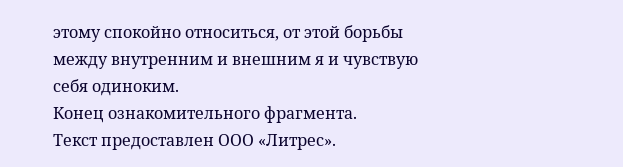этому спокойно относиться, от этой борьбы между внутренним и внешним я и чувствую себя одиноким.
Конец ознакомительного фрагмента.
Текст предоставлен ООО «Литрес».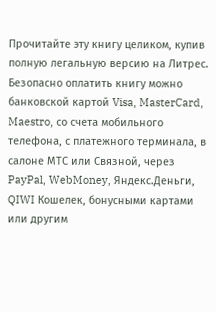Прочитайте эту книгу целиком, купив полную легальную версию на Литрес.
Безопасно оплатить книгу можно банковской картой Visa, MasterCard, Maestro, со счета мобильного телефона, с платежного терминала, в салоне МТС или Связной, через PayPal, WebMoney, Яндекс.Деньги, QIWI Кошелек, бонусными картами или другим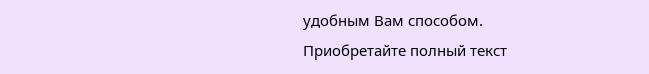удобным Вам способом.
Приобретайте полный текст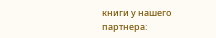книги у нашего партнера: